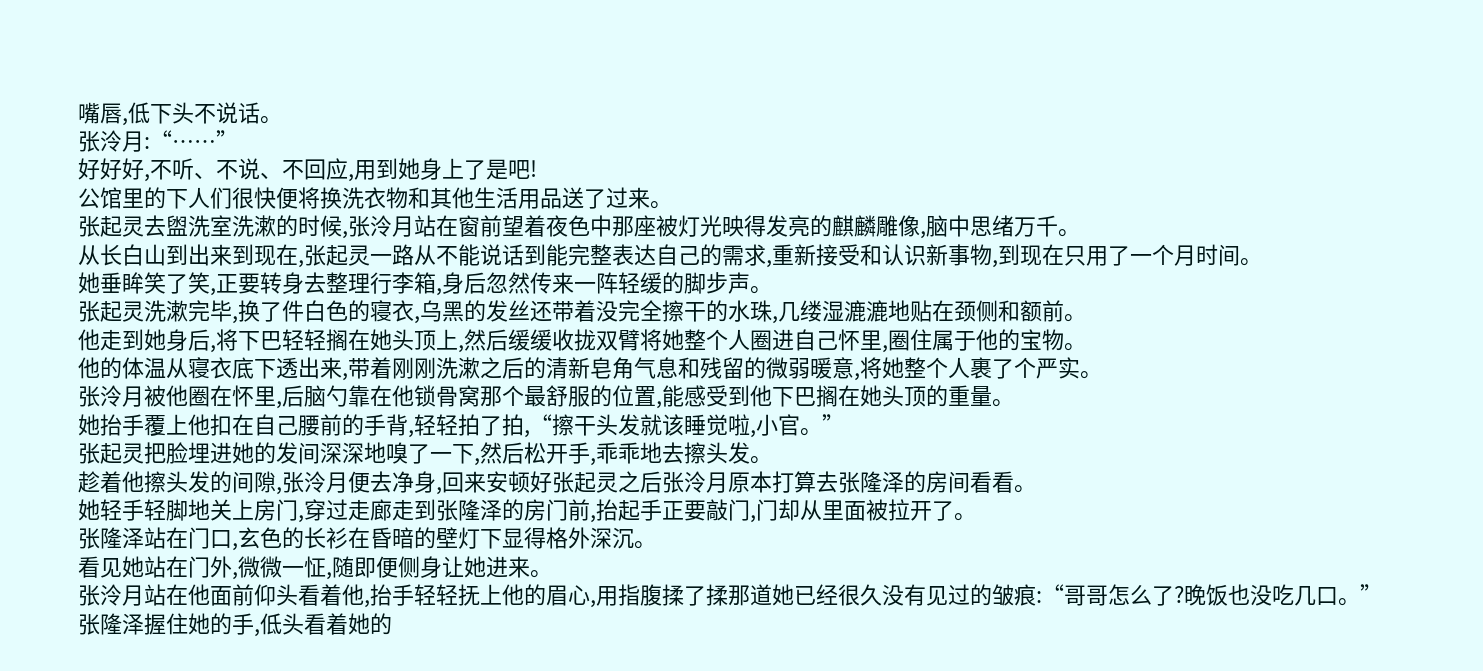嘴唇,低下头不说话。
张泠月:“……”
好好好,不听、不说、不回应,用到她身上了是吧!
公馆里的下人们很快便将换洗衣物和其他生活用品送了过来。
张起灵去盥洗室洗漱的时候,张泠月站在窗前望着夜色中那座被灯光映得发亮的麒麟雕像,脑中思绪万千。
从长白山到出来到现在,张起灵一路从不能说话到能完整表达自己的需求,重新接受和认识新事物,到现在只用了一个月时间。
她垂眸笑了笑,正要转身去整理行李箱,身后忽然传来一阵轻缓的脚步声。
张起灵洗漱完毕,换了件白色的寝衣,乌黑的发丝还带着没完全擦干的水珠,几缕湿漉漉地贴在颈侧和额前。
他走到她身后,将下巴轻轻搁在她头顶上,然后缓缓收拢双臂将她整个人圈进自己怀里,圈住属于他的宝物。
他的体温从寝衣底下透出来,带着刚刚洗漱之后的清新皂角气息和残留的微弱暖意,将她整个人裹了个严实。
张泠月被他圈在怀里,后脑勺靠在他锁骨窝那个最舒服的位置,能感受到他下巴搁在她头顶的重量。
她抬手覆上他扣在自己腰前的手背,轻轻拍了拍,“擦干头发就该睡觉啦,小官。”
张起灵把脸埋进她的发间深深地嗅了一下,然后松开手,乖乖地去擦头发。
趁着他擦头发的间隙,张泠月便去净身,回来安顿好张起灵之后张泠月原本打算去张隆泽的房间看看。
她轻手轻脚地关上房门,穿过走廊走到张隆泽的房门前,抬起手正要敲门,门却从里面被拉开了。
张隆泽站在门口,玄色的长衫在昏暗的壁灯下显得格外深沉。
看见她站在门外,微微一怔,随即便侧身让她进来。
张泠月站在他面前仰头看着他,抬手轻轻抚上他的眉心,用指腹揉了揉那道她已经很久没有见过的皱痕:“哥哥怎么了?晚饭也没吃几口。”
张隆泽握住她的手,低头看着她的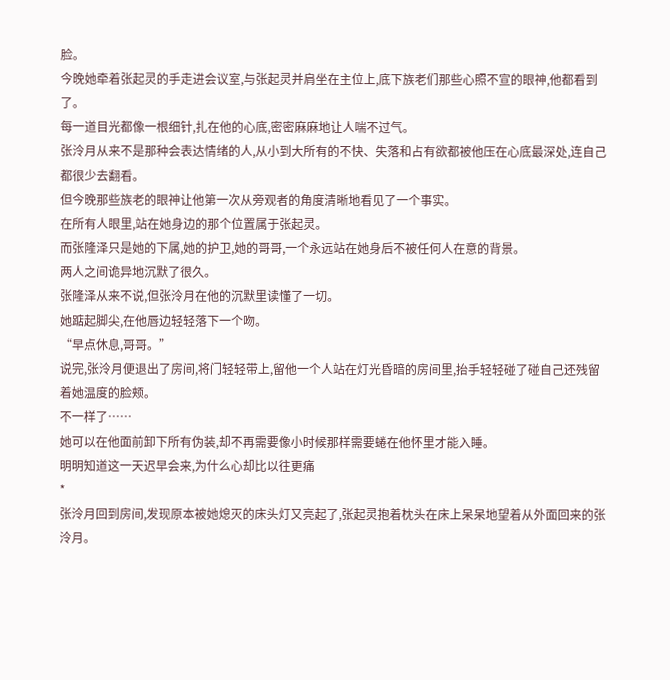脸。
今晚她牵着张起灵的手走进会议室,与张起灵并肩坐在主位上,底下族老们那些心照不宣的眼神,他都看到了。
每一道目光都像一根细针,扎在他的心底,密密麻麻地让人喘不过气。
张泠月从来不是那种会表达情绪的人,从小到大所有的不快、失落和占有欲都被他压在心底最深处,连自己都很少去翻看。
但今晚那些族老的眼神让他第一次从旁观者的角度清晰地看见了一个事实。
在所有人眼里,站在她身边的那个位置属于张起灵。
而张隆泽只是她的下属,她的护卫,她的哥哥,一个永远站在她身后不被任何人在意的背景。
两人之间诡异地沉默了很久。
张隆泽从来不说,但张泠月在他的沉默里读懂了一切。
她踮起脚尖,在他唇边轻轻落下一个吻。
“早点休息,哥哥。”
说完,张泠月便退出了房间,将门轻轻带上,留他一个人站在灯光昏暗的房间里,抬手轻轻碰了碰自己还残留着她温度的脸颊。
不一样了……
她可以在他面前卸下所有伪装,却不再需要像小时候那样需要蜷在他怀里才能入睡。
明明知道这一天迟早会来,为什么心却比以往更痛
*
张泠月回到房间,发现原本被她熄灭的床头灯又亮起了,张起灵抱着枕头在床上呆呆地望着从外面回来的张泠月。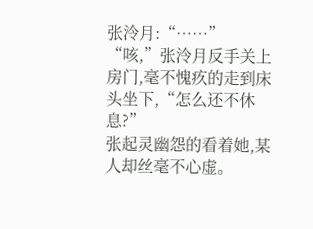张泠月:“……”
“咳,”张泠月反手关上房门,毫不愧疚的走到床头坐下,“怎么还不休息?”
张起灵幽怨的看着她,某人却丝毫不心虚。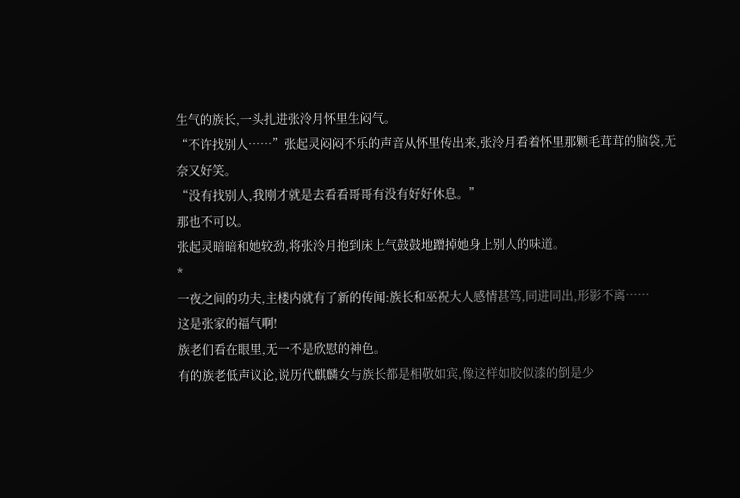生气的族长,一头扎进张泠月怀里生闷气。
“不许找别人……”张起灵闷闷不乐的声音从怀里传出来,张泠月看着怀里那颗毛茸茸的脑袋,无奈又好笑。
“没有找别人,我刚才就是去看看哥哥有没有好好休息。”
那也不可以。
张起灵暗暗和她较劲,将张泠月抱到床上气鼓鼓地蹭掉她身上别人的味道。
*
一夜之间的功夫,主楼内就有了新的传闻:族长和巫祝大人感情甚笃,同进同出,形影不离……
这是张家的福气啊!
族老们看在眼里,无一不是欣慰的神色。
有的族老低声议论,说历代麒麟女与族长都是相敬如宾,像这样如胶似漆的倒是少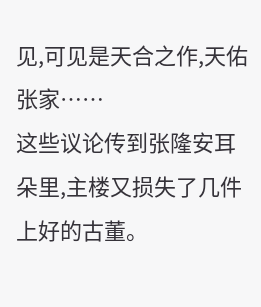见,可见是天合之作,天佑张家……
这些议论传到张隆安耳朵里,主楼又损失了几件上好的古董。